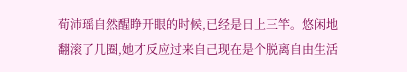荀沛瑶自然醒睁开眼的时候,已经是日上三竿。悠闲地翻滚了几圈,她才反应过来自己现在是个脱离自由生活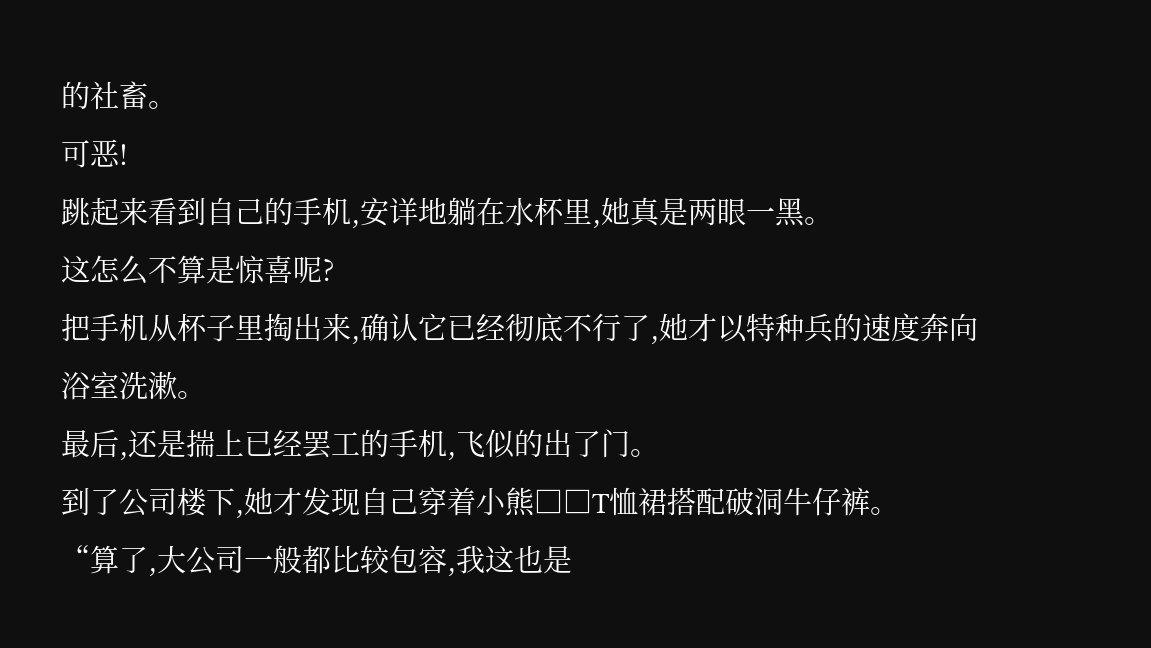的社畜。
可恶!
跳起来看到自己的手机,安详地躺在水杯里,她真是两眼一黑。
这怎么不算是惊喜呢?
把手机从杯子里掏出来,确认它已经彻底不行了,她才以特种兵的速度奔向浴室洗漱。
最后,还是揣上已经罢工的手机,飞似的出了门。
到了公司楼下,她才发现自己穿着小熊□□T恤裙搭配破洞牛仔裤。
“算了,大公司一般都比较包容,我这也是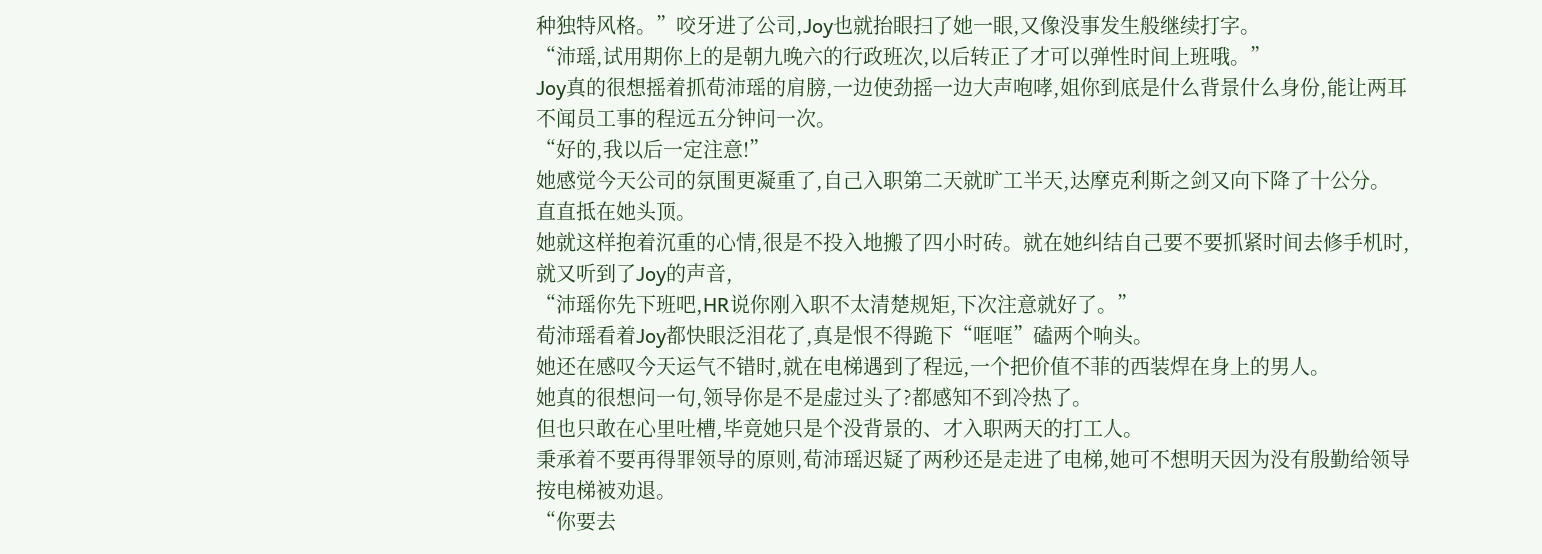种独特风格。”咬牙进了公司,Joy也就抬眼扫了她一眼,又像没事发生般继续打字。
“沛瑶,试用期你上的是朝九晚六的行政班次,以后转正了才可以弹性时间上班哦。”
Joy真的很想摇着抓荀沛瑶的肩膀,一边使劲摇一边大声咆哮,姐你到底是什么背景什么身份,能让两耳不闻员工事的程远五分钟问一次。
“好的,我以后一定注意!”
她感觉今天公司的氛围更凝重了,自己入职第二天就旷工半天,达摩克利斯之剑又向下降了十公分。
直直抵在她头顶。
她就这样抱着沉重的心情,很是不投入地搬了四小时砖。就在她纠结自己要不要抓紧时间去修手机时,就又听到了Joy的声音,
“沛瑶你先下班吧,HR说你刚入职不太清楚规矩,下次注意就好了。”
荀沛瑶看着Joy都快眼泛泪花了,真是恨不得跪下“哐哐”磕两个响头。
她还在感叹今天运气不错时,就在电梯遇到了程远,一个把价值不菲的西装焊在身上的男人。
她真的很想问一句,领导你是不是虚过头了?都感知不到冷热了。
但也只敢在心里吐槽,毕竟她只是个没背景的、才入职两天的打工人。
秉承着不要再得罪领导的原则,荀沛瑶迟疑了两秒还是走进了电梯,她可不想明天因为没有殷勤给领导按电梯被劝退。
“你要去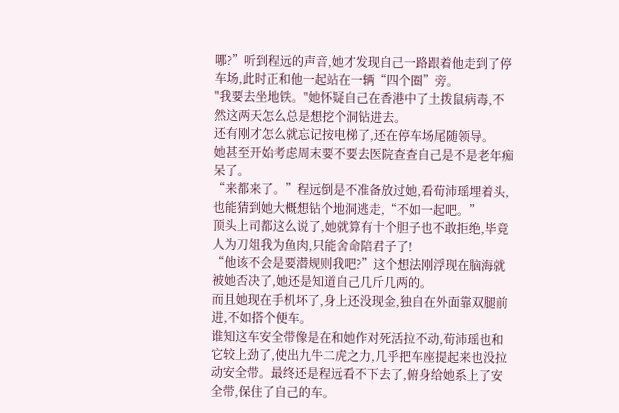哪?”听到程远的声音,她才发现自己一路跟着他走到了停车场,此时正和他一起站在一辆“四个圈”旁。
"我要去坐地铁。"她怀疑自己在香港中了土拨鼠病毒,不然这两天怎么总是想挖个洞钻进去。
还有刚才怎么就忘记按电梯了,还在停车场尾随领导。
她甚至开始考虑周末要不要去医院查查自己是不是老年痴呆了。
“来都来了。”程远倒是不准备放过她,看荀沛瑶埋着头,也能猜到她大概想钻个地洞逃走,“不如一起吧。”
顶头上司都这么说了,她就算有十个胆子也不敢拒绝,毕竟人为刀俎我为鱼肉,只能舍命陪君子了!
“他该不会是要潜规则我吧?”这个想法刚浮现在脑海就被她否决了,她还是知道自己几斤几两的。
而且她现在手机坏了,身上还没现金,独自在外面靠双腿前进,不如搭个便车。
谁知这车安全带像是在和她作对死活拉不动,荀沛瑶也和它较上劲了,使出九牛二虎之力,几乎把车座提起来也没拉动安全带。最终还是程远看不下去了,俯身给她系上了安全带,保住了自己的车。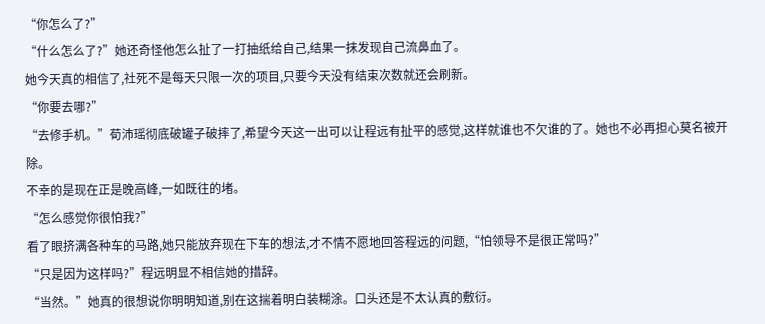“你怎么了?”
“什么怎么了?”她还奇怪他怎么扯了一打抽纸给自己,结果一抹发现自己流鼻血了。
她今天真的相信了,社死不是每天只限一次的项目,只要今天没有结束次数就还会刷新。
“你要去哪?”
“去修手机。”荀沛瑶彻底破罐子破摔了,希望今天这一出可以让程远有扯平的感觉,这样就谁也不欠谁的了。她也不必再担心莫名被开除。
不幸的是现在正是晚高峰,一如既往的堵。
“怎么感觉你很怕我?”
看了眼挤满各种车的马路,她只能放弃现在下车的想法,才不情不愿地回答程远的问题,“怕领导不是很正常吗?”
“只是因为这样吗?”程远明显不相信她的措辞。
“当然。”她真的很想说你明明知道,别在这揣着明白装糊涂。口头还是不太认真的敷衍。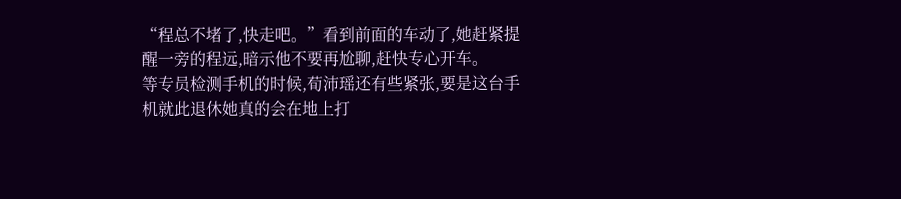“程总不堵了,快走吧。”看到前面的车动了,她赶紧提醒一旁的程远,暗示他不要再尬聊,赶快专心开车。
等专员检测手机的时候,荀沛瑶还有些紧张,要是这台手机就此退休她真的会在地上打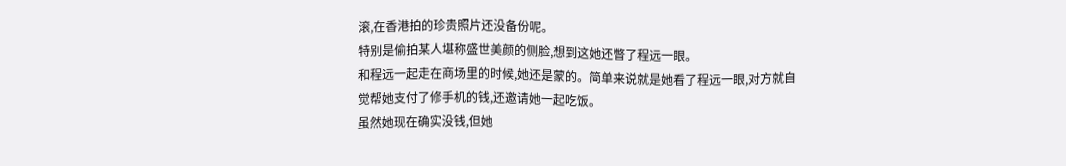滚,在香港拍的珍贵照片还没备份呢。
特别是偷拍某人堪称盛世美颜的侧脸,想到这她还瞥了程远一眼。
和程远一起走在商场里的时候,她还是蒙的。简单来说就是她看了程远一眼,对方就自觉帮她支付了修手机的钱,还邀请她一起吃饭。
虽然她现在确实没钱,但她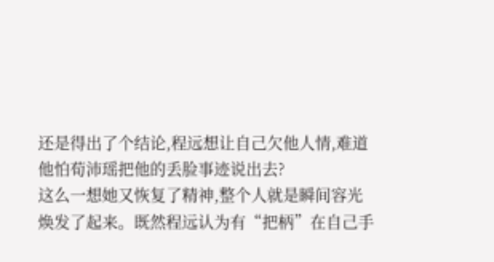还是得出了个结论,程远想让自己欠他人情,难道他怕荀沛瑶把他的丢脸事迹说出去?
这么一想她又恢复了精神,整个人就是瞬间容光焕发了起来。既然程远认为有“把柄”在自己手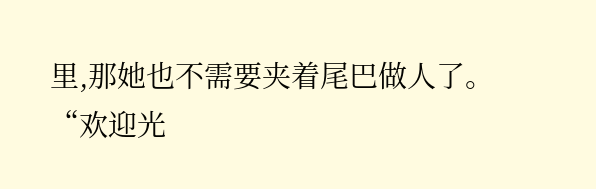里,那她也不需要夹着尾巴做人了。
“欢迎光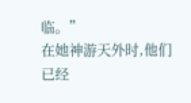临。”
在她神游天外时,他们已经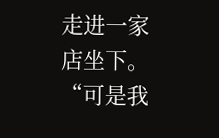走进一家店坐下。
“可是我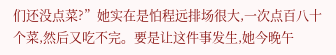们还没点菜?”她实在是怕程远排场很大,一次点百八十个菜,然后又吃不完。要是让这件事发生,她今晚午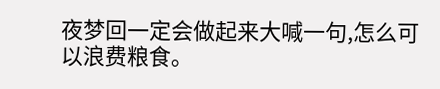夜梦回一定会做起来大喊一句,怎么可以浪费粮食。